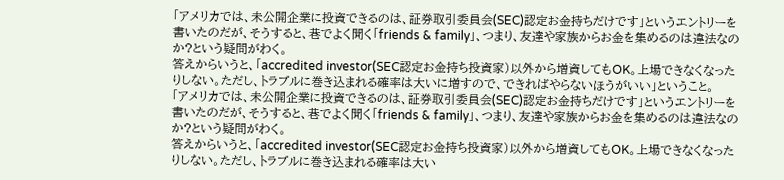「アメリカでは、未公開企業に投資できるのは、証券取引委員会(SEC)認定お金持ちだけです」というエントリーを書いたのだが、そうすると、巷でよく聞く「friends & family」、つまり、友達や家族からお金を集めるのは違法なのか?という疑問がわく。
答えからいうと、「accredited investor(SEC認定お金持ち投資家)以外から増資してもOK。上場できなくなったりしない。ただし、トラブルに巻き込まれる確率は大いに増すので、できればやらないほうがいい」ということ。
「アメリカでは、未公開企業に投資できるのは、証券取引委員会(SEC)認定お金持ちだけです」というエントリーを書いたのだが、そうすると、巷でよく聞く「friends & family」、つまり、友達や家族からお金を集めるのは違法なのか?という疑問がわく。
答えからいうと、「accredited investor(SEC認定お金持ち投資家)以外から増資してもOK。上場できなくなったりしない。ただし、トラブルに巻き込まれる確率は大い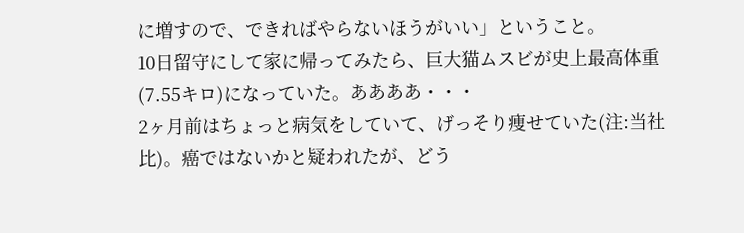に増すので、できればやらないほうがいい」ということ。
10日留守にして家に帰ってみたら、巨大猫ムスビが史上最高体重(7.55キロ)になっていた。ああああ・・・
2ヶ月前はちょっと病気をしていて、げっそり痩せていた(注:当社比)。癌ではないかと疑われたが、どう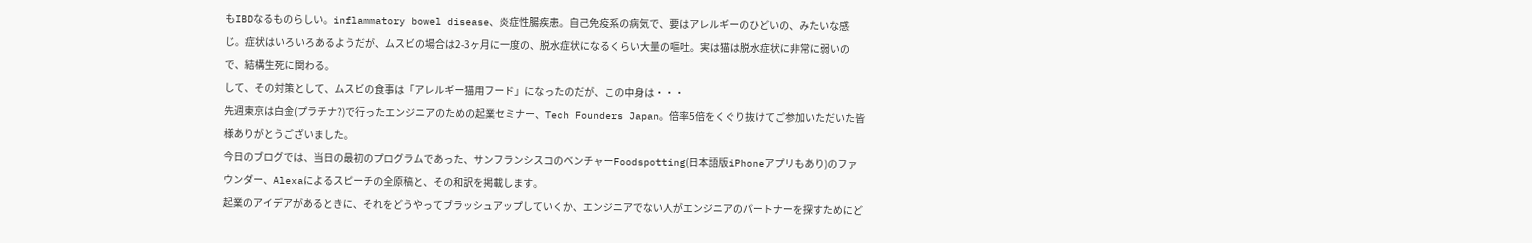もIBDなるものらしい。inflammatory bowel disease、炎症性腸疾患。自己免疫系の病気で、要はアレルギーのひどいの、みたいな感じ。症状はいろいろあるようだが、ムスビの場合は2-3ヶ月に一度の、脱水症状になるくらい大量の嘔吐。実は猫は脱水症状に非常に弱いので、結構生死に関わる。
して、その対策として、ムスビの食事は「アレルギー猫用フード」になったのだが、この中身は・・・
先週東京は白金(プラチナ?)で行ったエンジニアのための起業セミナー、Tech Founders Japan。倍率5倍をくぐり抜けてご参加いただいた皆様ありがとうございました。
今日のブログでは、当日の最初のプログラムであった、サンフランシスコのベンチャーFoodspotting(日本語版iPhoneアプリもあり)のファウンダー、Alexaによるスピーチの全原稿と、その和訳を掲載します。
起業のアイデアがあるときに、それをどうやってブラッシュアップしていくか、エンジニアでない人がエンジニアのパートナーを探すためにど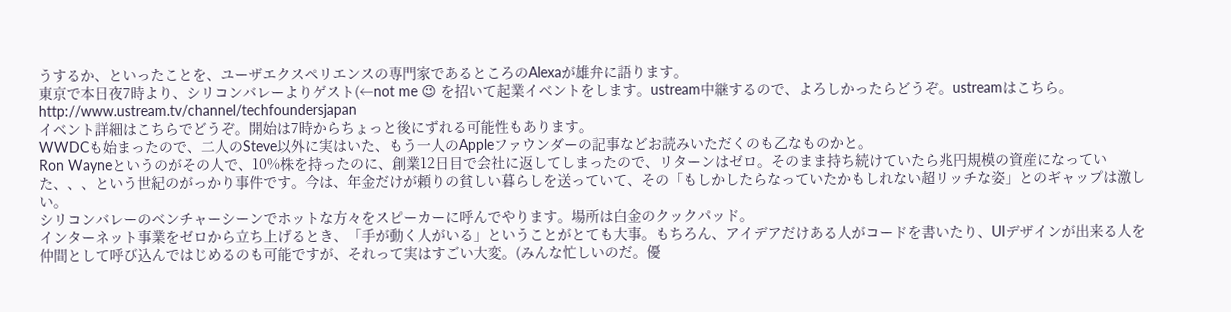うするか、といったことを、ユーザエクスペリエンスの専門家であるところのAlexaが雄弁に語ります。
東京で本日夜7時より、シリコンバレーよりゲスト(←not me 😉 を招いて起業イベントをします。ustream中継するので、よろしかったらどうぞ。ustreamはこちら。
http://www.ustream.tv/channel/techfoundersjapan
イベント詳細はこちらでどうぞ。開始は7時からちょっと後にずれる可能性もあります。
WWDCも始まったので、二人のSteve以外に実はいた、もう一人のAppleファウンダーの記事などお読みいただくのも乙なものかと。
Ron Wayneというのがその人で、10%株を持ったのに、創業12日目で会社に返してしまったので、リターンはゼロ。そのまま持ち続けていたら兆円規模の資産になっていた、、、という世紀のがっかり事件です。今は、年金だけが頼りの貧しい暮らしを送っていて、その「もしかしたらなっていたかもしれない超リッチな姿」とのギャップは激しい。
シリコンバレーのベンチャーシーンでホットな方々をスピーカーに呼んでやります。場所は白金のクックパッド。
インターネット事業をゼロから立ち上げるとき、「手が動く人がいる」ということがとても大事。もちろん、アイデアだけある人がコードを書いたり、UIデザインが出来る人を仲間として呼び込んではじめるのも可能ですが、それって実はすごい大変。(みんな忙しいのだ。優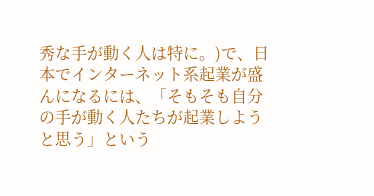秀な手が動く人は特に。)で、日本でインターネット系起業が盛んになるには、「そもそも自分の手が動く人たちが起業しようと思う」という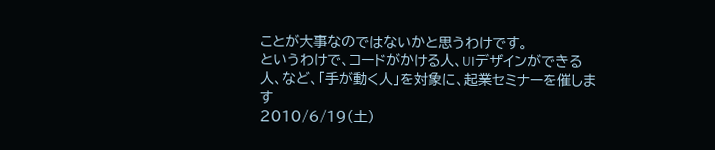ことが大事なのではないかと思うわけです。
というわけで、コードがかける人、UIデザインができる人、など、「手が動く人」を対象に、起業セミナーを催します
2010/6/19(土)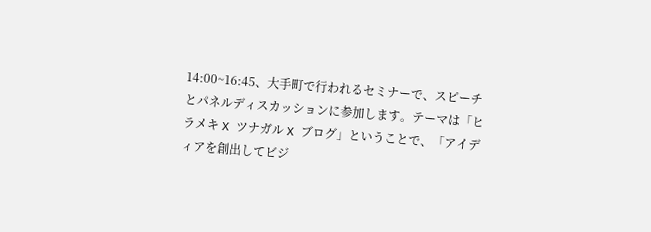14:00~16:45、大手町で行われるセミナーで、スピーチとパネルディスカッションに参加します。テーマは「ヒラメキ X ツナガル X ブログ」ということで、「アイディアを創出してビジ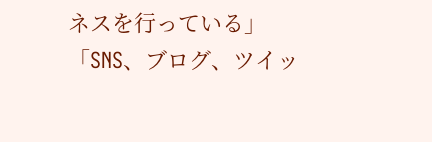ネスを行っている」「SNS、ブログ、ツイッ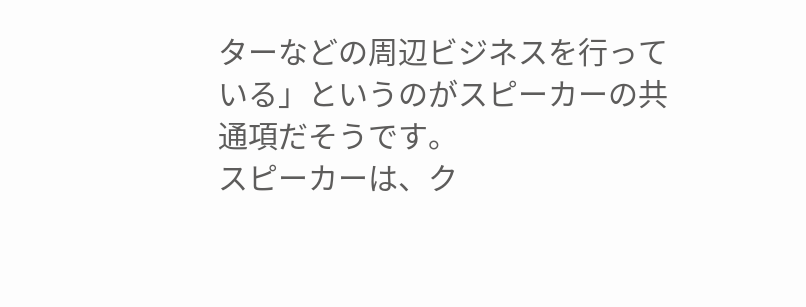ターなどの周辺ビジネスを行っている」というのがスピーカーの共通項だそうです。
スピーカーは、ク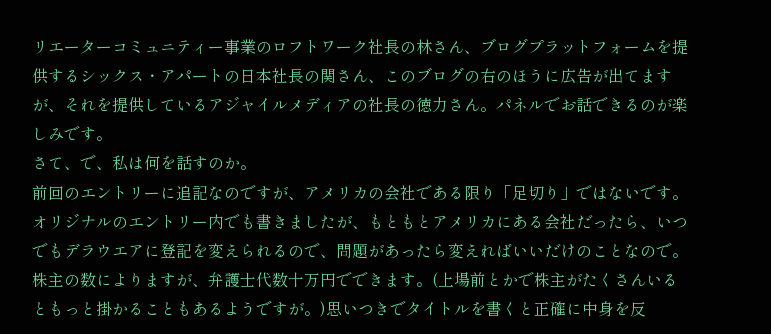リエーターコミュニティー事業のロフトワーク社長の林さん、ブログプラットフォームを提供するシックス・アパートの日本社長の関さん、このブログの右のほうに広告が出てますが、それを提供しているアジャイルメディアの社長の徳力さん。パネルでお話できるのが楽しみです。
さて、で、私は何を話すのか。
前回のエントリーに追記なのですが、アメリカの会社である限り「足切り」ではないです。オリジナルのエントリー内でも書きましたが、もともとアメリカにある会社だったら、いつでもデラウエアに登記を変えられるので、問題があったら変えればいいだけのことなので。株主の数によりますが、弁護士代数十万円でできます。(上場前とかで株主がたくさんいるともっと掛かることもあるようですが。)思いつきでタイトルを書くと正確に中身を反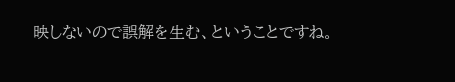映しないので誤解を生む、ということですね。